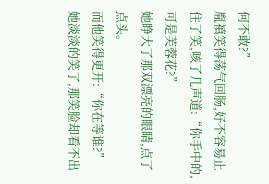何不敢?”
胤禛笑得荡气回肠,好不容易止住了笑,咳了几声道:“你手中的,可是芙蓉花?”
她睁大了那双漂亮的眼睛,点了点头。
而他笑得更开:“你在等谁?”
她淡淡的笑了,那笑脸却看不出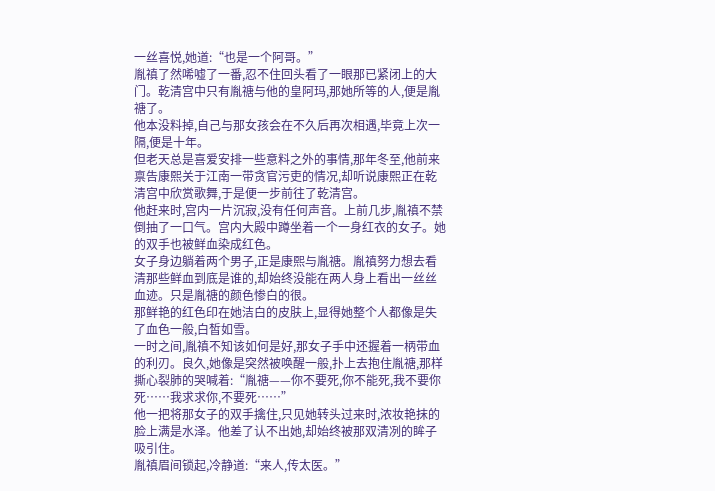一丝喜悦,她道:“也是一个阿哥。”
胤禛了然唏嘘了一番,忍不住回头看了一眼那已紧闭上的大门。乾清宫中只有胤禟与他的皇阿玛,那她所等的人,便是胤禟了。
他本没料掉,自己与那女孩会在不久后再次相遇,毕竟上次一隔,便是十年。
但老天总是喜爱安排一些意料之外的事情,那年冬至,他前来禀告康熙关于江南一带贪官污吏的情况,却听说康熙正在乾清宫中欣赏歌舞,于是便一步前往了乾清宫。
他赶来时,宫内一片沉寂,没有任何声音。上前几步,胤禛不禁倒抽了一口气。宫内大殿中蹲坐着一个一身红衣的女子。她的双手也被鲜血染成红色。
女子身边躺着两个男子,正是康熙与胤禟。胤禛努力想去看清那些鲜血到底是谁的,却始终没能在两人身上看出一丝丝血迹。只是胤禟的颜色惨白的很。
那鲜艳的红色印在她洁白的皮肤上,显得她整个人都像是失了血色一般,白皙如雪。
一时之间,胤禛不知该如何是好,那女子手中还握着一柄带血的利刃。良久,她像是突然被唤醒一般,扑上去抱住胤禟,那样撕心裂肺的哭喊着:“胤禟——你不要死,你不能死,我不要你死……我求求你,不要死……”
他一把将那女子的双手擒住,只见她转头过来时,浓妆艳抹的脸上满是水泽。他差了认不出她,却始终被那双清冽的眸子吸引住。
胤禛眉间锁起,冷静道:“来人,传太医。”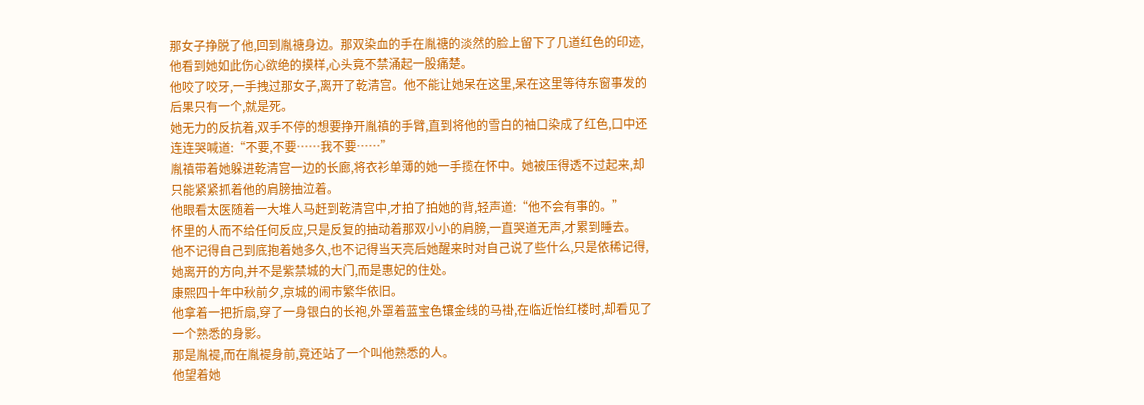那女子挣脱了他,回到胤禟身边。那双染血的手在胤禟的淡然的脸上留下了几道红色的印迹,他看到她如此伤心欲绝的摸样,心头竟不禁涌起一股痛楚。
他咬了咬牙,一手拽过那女子,离开了乾清宫。他不能让她呆在这里,呆在这里等待东窗事发的后果只有一个,就是死。
她无力的反抗着,双手不停的想要挣开胤禛的手臂,直到将他的雪白的袖口染成了红色,口中还连连哭喊道:“不要,不要……我不要……”
胤禛带着她躲进乾清宫一边的长廊,将衣衫单薄的她一手揽在怀中。她被压得透不过起来,却只能紧紧抓着他的肩膀抽泣着。
他眼看太医随着一大堆人马赶到乾清宫中,才拍了拍她的背,轻声道:“他不会有事的。”
怀里的人而不给任何反应,只是反复的抽动着那双小小的肩膀,一直哭道无声,才累到睡去。
他不记得自己到底抱着她多久,也不记得当天亮后她醒来时对自己说了些什么,只是依稀记得,她离开的方向,并不是紫禁城的大门,而是惠妃的住处。
康熙四十年中秋前夕,京城的闹市繁华依旧。
他拿着一把折扇,穿了一身银白的长袍,外罩着蓝宝色镶金线的马褂,在临近怡红楼时,却看见了一个熟悉的身影。
那是胤褆,而在胤褆身前,竟还站了一个叫他熟悉的人。
他望着她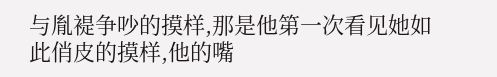与胤褆争吵的摸样,那是他第一次看见她如此俏皮的摸样,他的嘴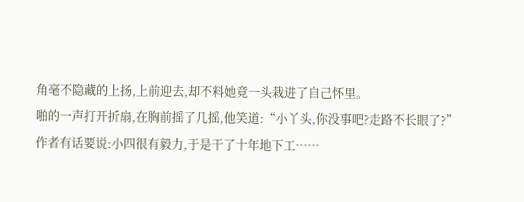角毫不隐藏的上扬,上前迎去,却不料她竟一头栽进了自己怀里。
啪的一声打开折扇,在胸前摇了几摇,他笑道:“小丫头,你没事吧?走路不长眼了?”
作者有话要说:小四很有毅力,于是干了十年地下工……